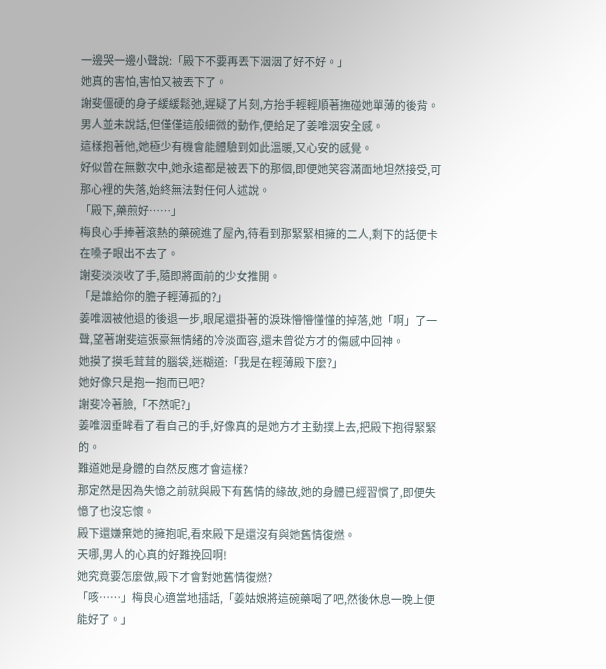一邊哭一邊小聲說:「殿下不要再丟下洇洇了好不好。」
她真的害怕,害怕又被丟下了。
謝斐僵硬的身子緩緩鬆弛,遲疑了片刻,方抬手輕輕順著撫碰她單薄的後背。
男人並未說話,但僅僅這般細微的動作,便給足了姜唯洇安全感。
這樣抱著他,她極少有機會能體驗到如此溫暖,又心安的感覺。
好似曾在無數次中,她永遠都是被丟下的那個,即便她笑容滿面地坦然接受,可那心裡的失落,始終無法對任何人述說。
「殿下,藥煎好……」
梅良心手捧著滾熱的藥碗進了屋內,待看到那緊緊相擁的二人,剩下的話便卡在嗓子眼出不去了。
謝斐淡淡收了手,隨即將面前的少女推開。
「是誰給你的膽子輕薄孤的?」
姜唯洇被他退的後退一步,眼尾還掛著的淚珠懵懵懂懂的掉落,她「啊」了一聲,望著謝斐這張豪無情緒的冷淡面容,還未曾從方才的傷感中回神。
她摸了摸毛茸茸的腦袋,迷糊道:「我是在輕薄殿下麼?」
她好像只是抱一抱而已吧?
謝斐冷著臉,「不然呢?」
姜唯洇垂眸看了看自己的手,好像真的是她方才主動撲上去,把殿下抱得緊緊的。
難道她是身體的自然反應才會這樣?
那定然是因為失憶之前就與殿下有舊情的緣故,她的身體已經習慣了,即便失憶了也沒忘懷。
殿下還嫌棄她的擁抱呢,看來殿下是還沒有與她舊情復燃。
天哪,男人的心真的好難挽回啊!
她究竟要怎麼做,殿下才會對她舊情復燃?
「咳……」梅良心適當地插話,「姜姑娘將這碗藥喝了吧,然後休息一晚上便能好了。」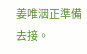姜唯洇正準備去接。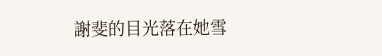謝斐的目光落在她雪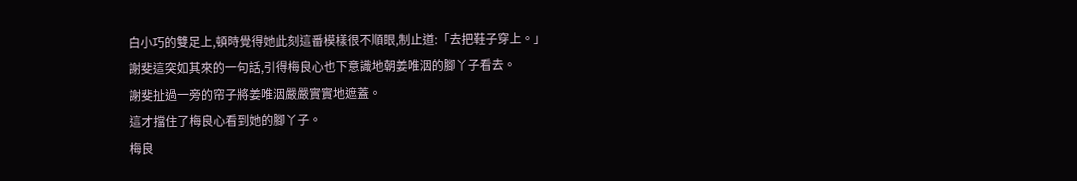白小巧的雙足上,頓時覺得她此刻這番模樣很不順眼,制止道:「去把鞋子穿上。」
謝斐這突如其來的一句話,引得梅良心也下意識地朝姜唯洇的腳丫子看去。
謝斐扯過一旁的帘子將姜唯洇嚴嚴實實地遮蓋。
這才擋住了梅良心看到她的腳丫子。
梅良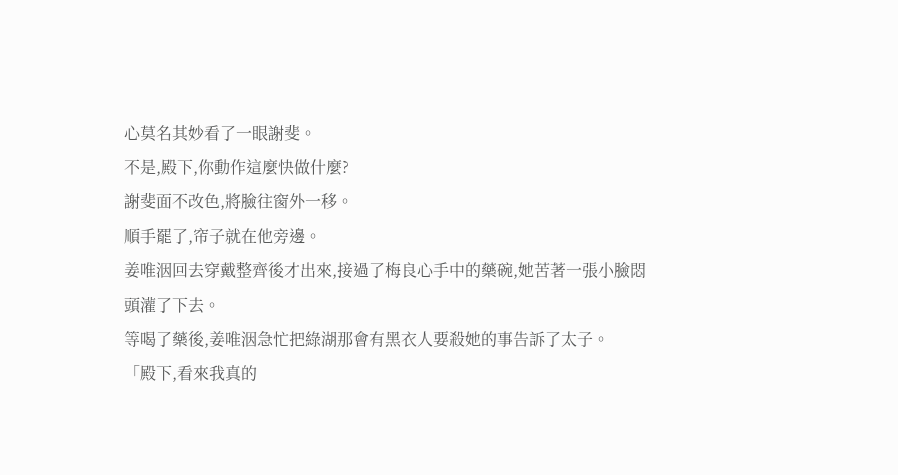心莫名其妙看了一眼謝斐。
不是,殿下,你動作這麼快做什麼?
謝斐面不改色,將臉往窗外一移。
順手罷了,帘子就在他旁邊。
姜唯洇回去穿戴整齊後才出來,接過了梅良心手中的藥碗,她苦著一張小臉悶頭灌了下去。
等喝了藥後,姜唯洇急忙把綠湖那會有黑衣人要殺她的事告訴了太子。
「殿下,看來我真的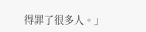得罪了很多人。」